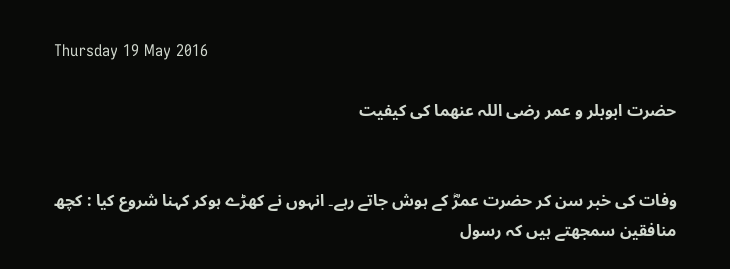Thursday 19 May 2016

حضرت ابوبلر و عمر رضی اللہ عنھما کی کیفیت


وفات کی خبر سن کر حضرت عمرؓ کے ہوش جاتے رہے۔ انہوں نے کھڑے ہوکر کہنا شروع کیا : کچھ منافقین سمجھتے ہیں کہ رسول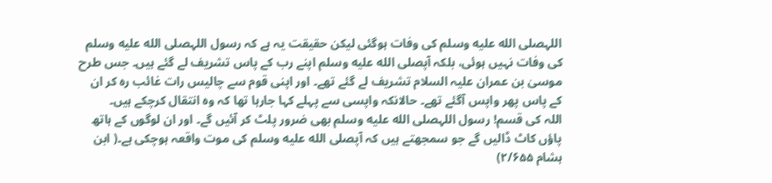اللہصلى الله عليه وسلم کی وفات ہوگئی لیکن حقیقت یہ ہے کہ رسول اللہصلى الله عليه وسلم کی وفات نہیں ہوئی، بلکہ آپصلى الله عليه وسلم اپنے رب کے پاس تشریف لے گئے ہیں۔ جس طرح موسیٰ بن عمران علیہ السلام تشریف لے گئے تھے۔ اور اپنی قوم سے چالیس رات غائب رہ کر ان کے پاس پھر واپس آگئے تھے۔ حالانکہ واپسی سے پہلے کہا جارہا تھا کہ وہ انتقال کرچکے ہیں۔
اللہ کی قسم! رسول اللہصلى الله عليه وسلم بھی ضرور پلٹ کر آئیں گے۔ اور ان لوگوں کے ہاتھ پاؤں کاٹ ڈالیں گے جو سمجھتے ہیں کہ آپصلى الله عليه وسلم کی موت واقعہ ہوچکی ہے۔( ابن ہشام ۲/۶۵۵)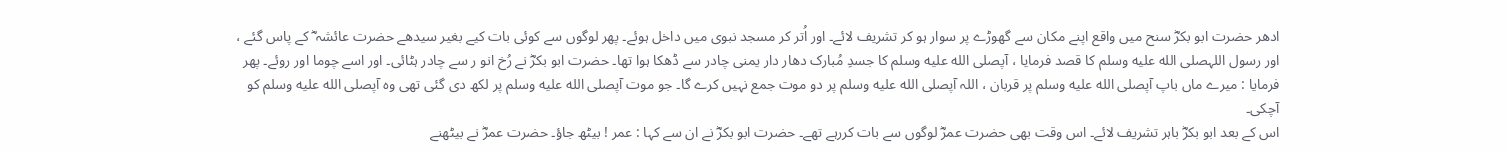ادھر حضرت ابو بکرؓ سنح میں واقع اپنے مکان سے گھوڑے پر سوار ہو کر تشریف لائے۔ اور اُتر کر مسجد نبوی میں داخل ہوئے۔ پھر لوگوں سے کوئی بات کیے بغیر سیدھے حضرت عائشہ ؓ کے پاس گئے ، اور رسول اللہصلى الله عليه وسلم کا قصد فرمایا ، آپصلى الله عليه وسلم کا جسدِ مُبارک دھار دار یمنی چادر سے ڈھکا ہوا تھا۔ حضرت ابو بکرؓ نے رُخ انو ر سے چادر ہٹائی۔ اور اسے چوما اور روئے۔ پھر فرمایا : میرے ماں باپ آپصلى الله عليه وسلم پر قربان ، اللہ آپصلى الله عليه وسلم پر دو موت جمع نہیں کرے گا۔ جو موت آپصلى الله عليه وسلم پر لکھ دی گئی تھی وہ آپصلى الله عليه وسلم کو آچکی۔
اس کے بعد ابو بکرؓ باہر تشریف لائے۔ اس وقت بھی حضرت عمرؓ لوگوں سے بات کررہے تھے۔ حضرت ابو بکرؓ نے ان سے کہا : عمر ! بیٹھ جاؤ۔ حضرت عمرؓ نے بیٹھنے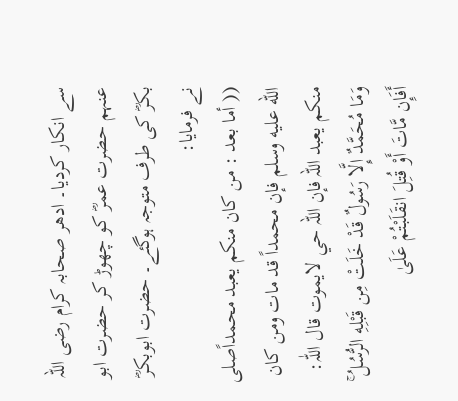سے انکار کردیا۔ ادھر صحابہ کرام رضی اللہ عنہم حضرت عمرؓ کو چھوڑ کر حضرت ابو بکرؓ کی طرف متوجہ ہوگئے۔ حضرت ابوبکرؓ نے فرمایا:
(( أما بعد : من کان منکم یعبد محمداًصلى الله عليه وسلم فإن محمداً قد مات ومن کان منکم یعبد اللہ فإن اللہ حي لایموت قال اللّٰہ:
وَمَا مُحَمَّدٌ إِلَّا رَ‌سُولٌ قَدْ خَلَتْ مِن قَبْلِهِ الرُّ‌سُلُ ۚ أَفَإِن مَّاتَ أَوْ قُتِلَ انقَلَبْتُمْ عَلَىٰ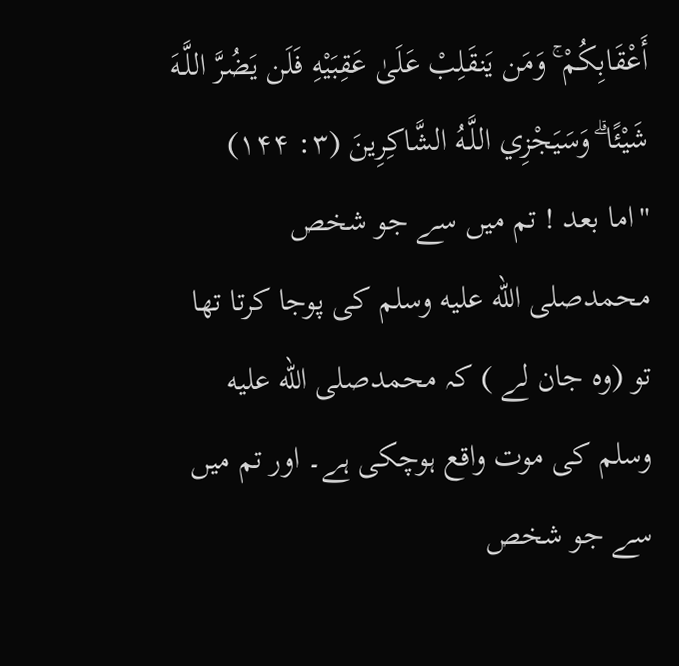أَعْقَابِكُمْ ۚ وَمَن يَنقَلِبْ عَلَىٰ عَقِبَيْهِ فَلَن يَضُرَّ‌ اللَّـهَ شَيْئًا ۗ وَسَيَجْزِي اللَّـهُ الشَّاكِرِ‌ينَ (۳: ۱۴۴)
''اما بعد ! تم میں سے جو شخص محمدصلى الله عليه وسلم کی پوجا کرتا تھا تو (وہ جان لے ) کہ محمدصلى الله عليه وسلم کی موت واقع ہوچکی ہے۔ اور تم میں سے جو شخص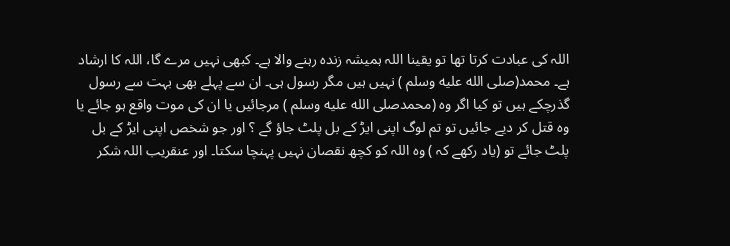اللہ کی عبادت کرتا تھا تو یقینا اللہ ہمیشہ زندہ رہنے والا ہے۔ کبھی نہیں مرے گا، اللہ کا ارشاد ہے۔ محمد(صلى الله عليه وسلم ) نہیں ہیں مگر رسول ہی۔ ان سے پہلے بھی بہت سے رسول گذرچکے ہیں تو کیا اگر وہ (محمدصلى الله عليه وسلم ) مرجائیں یا ان کی موت واقع ہو جائے یا وہ قتل کر دیے جائیں تو تم لوگ اپنی ایڑ کے بل پلٹ جاؤ گے ؟ اور جو شخص اپنی ایڑ کے بل پلٹ جائے تو (یاد رکھے کہ ) وہ اللہ کو کچھ نقصان نہیں پہنچا سکتا۔ اور عنقریب اللہ شکر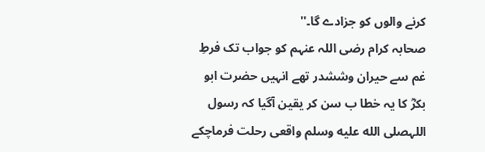کرنے والوں کو جزادے گا۔''
صحابہ کرام رضی اللہ عنہم کو جواب تک فرطِ غم سے حیران وششدر تھے انہیں حضرت ابو بکرؓ کا یہ خطا ب سن کر یقین آگیا کہ رسول اللہصلى الله عليه وسلم واقعی رحلت فرماچکے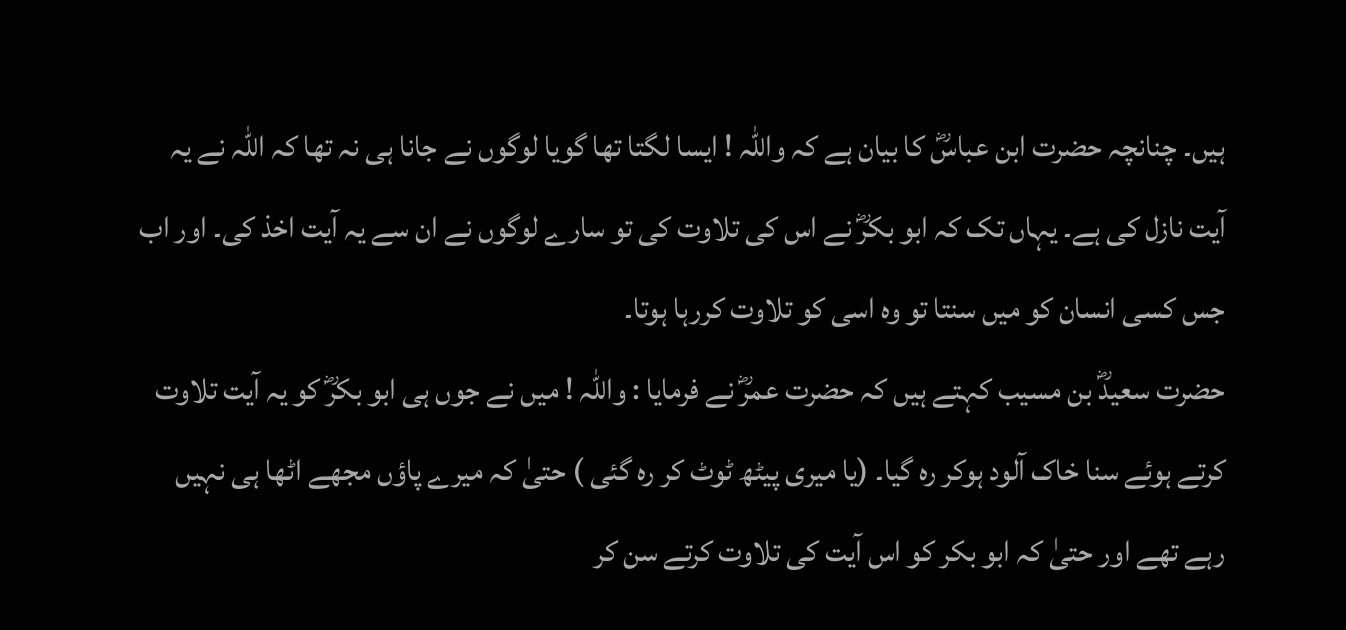ہیں۔ چنانچہ حضرت ابن عباسؓ کا بیان ہے کہ واللہ ! ایسا لگتا تھا گویا لوگوں نے جانا ہی نہ تھا کہ اللہ نے یہ آیت نازل کی ہے۔ یہاں تک کہ ابو بکرؓ نے اس کی تلاوت کی تو سارے لوگوں نے ان سے یہ آیت اخذ کی۔ اور اب جس کسی انسان کو میں سنتا تو وہ اسی کو تلاوت کررہا ہوتا۔
حضرت سعیدؓ بن مسیب کہتے ہیں کہ حضرت عمرؓ نے فرمایا : واللہ ! میں نے جوں ہی ابو بکرؓ کو یہ آیت تلاوت کرتے ہوئے سنا خاک آلود ہوکر رہ گیا۔ (یا میری پیٹھ ٹوٹ کر رہ گئی ) حتیٰ کہ میرے پاؤں مجھے اٹھا ہی نہیں رہے تھے اور حتیٰ کہ ابو بکر کو اس آیت کی تلاوت کرتے سن کر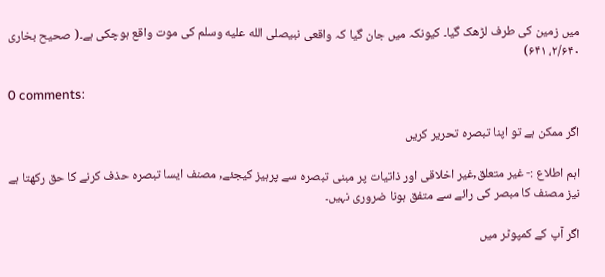میں زمین کی طرف لڑھک گیا۔ کیونکہ میں جان گیا کہ واقعی نبیصلى الله عليه وسلم کی موت واقع ہوچکی ہے۔( صحیح بخاری ۲/۶۴۰، ۶۴۱)

0 comments:

اگر ممکن ہے تو اپنا تبصرہ تحریر کریں

اہم اطلاع :- غیر متعلق,غیر اخلاقی اور ذاتیات پر مبنی تبصرہ سے پرہیز کیجئے, مصنف ایسا تبصرہ حذف کرنے کا حق رکھتا ہے نیز مصنف کا مبصر کی رائے سے متفق ہونا ضروری نہیں۔

اگر آپ کے کمپوٹر میں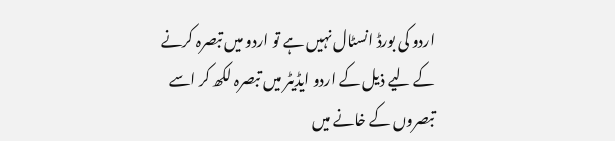اردو کی بورڈ انسٹال نہیں ہے تو اردو میں تبصرہ کرنے کے لیے ذیل کے اردو ایڈیٹر میں تبصرہ لکھ کر اسے تبصروں کے خانے میں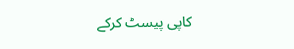کاپی پیسٹ کرکے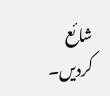شائع کردیں۔